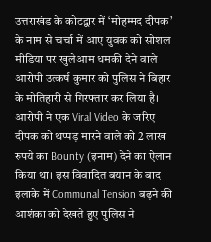उत्तराखंड के कोटद्वार में ‘मोहम्मद दीपक’ के नाम से चर्चा में आए युवक को सोशल मीडिया पर खुलेआम धमकी देने वाले आरोपी उत्कर्ष कुमार को पुलिस ने बिहार के मोतिहारी से गिरफ्तार कर लिया है। आरोपी ने एक Viral Video के जरिए दीपक को थप्पड़ मारने वाले को 2 लाख रुपये का Bounty (इनाम) देने का ऐलान किया था। इस विवादित बयान के बाद इलाके में Communal Tension बढ़ने की आशंका को देखते हुए पुलिस ने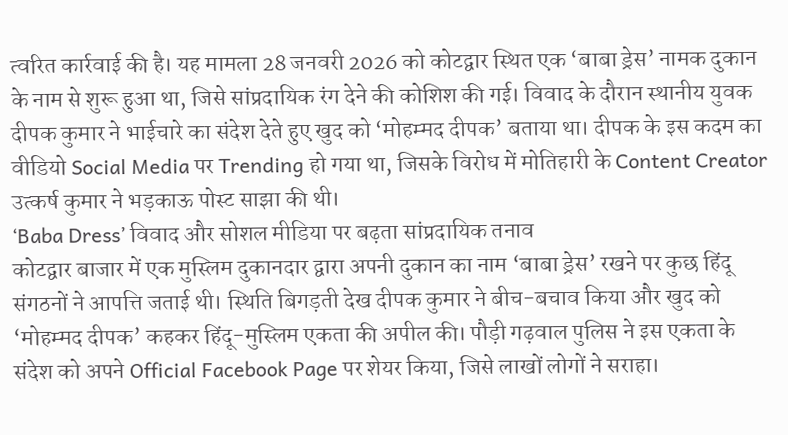त्वरित कार्रवाई की है। यह मामला 28 जनवरी 2026 को कोटद्वार स्थित एक ‘बाबा ड्रेस’ नामक दुकान के नाम से शुरू हुआ था, जिसे सांप्रदायिक रंग देने की कोशिश की गई। विवाद के दौरान स्थानीय युवक दीपक कुमार ने भाईचारे का संदेश देते हुए खुद को ‘मोहम्मद दीपक’ बताया था। दीपक के इस कदम का वीडियो Social Media पर Trending हो गया था, जिसके विरोध में मोतिहारी के Content Creator उत्कर्ष कुमार ने भड़काऊ पोस्ट साझा की थी।
‘Baba Dress’ विवाद और सोशल मीडिया पर बढ़ता सांप्रदायिक तनाव
कोटद्वार बाजार में एक मुस्लिम दुकानदार द्वारा अपनी दुकान का नाम ‘बाबा ड्रेस’ रखने पर कुछ हिंदू संगठनों ने आपत्ति जताई थी। स्थिति बिगड़ती देख दीपक कुमार ने बीच-बचाव किया और खुद को ‘मोहम्मद दीपक’ कहकर हिंदू-मुस्लिम एकता की अपील की। पौड़ी गढ़वाल पुलिस ने इस एकता के संदेश को अपने Official Facebook Page पर शेयर किया, जिसे लाखों लोगों ने सराहा।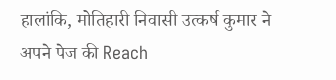हालांकि, मोतिहारी निवासी उत्कर्ष कुमार ने अपने पेज की Reach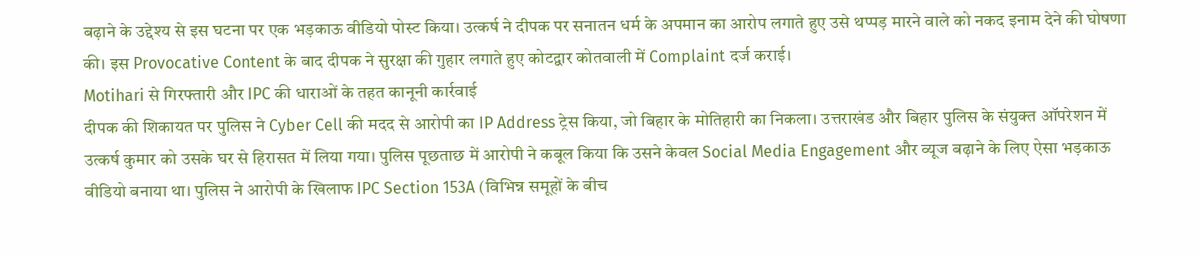बढ़ाने के उद्देश्य से इस घटना पर एक भड़काऊ वीडियो पोस्ट किया। उत्कर्ष ने दीपक पर सनातन धर्म के अपमान का आरोप लगाते हुए उसे थप्पड़ मारने वाले को नकद इनाम देने की घोषणा की। इस Provocative Content के बाद दीपक ने सुरक्षा की गुहार लगाते हुए कोटद्वार कोतवाली में Complaint दर्ज कराई।
Motihari से गिरफ्तारी और IPC की धाराओं के तहत कानूनी कार्रवाई
दीपक की शिकायत पर पुलिस ने Cyber Cell की मदद से आरोपी का IP Address ट्रेस किया, जो बिहार के मोतिहारी का निकला। उत्तराखंड और बिहार पुलिस के संयुक्त ऑपरेशन में उत्कर्ष कुमार को उसके घर से हिरासत में लिया गया। पुलिस पूछताछ में आरोपी ने कबूल किया कि उसने केवल Social Media Engagement और व्यूज बढ़ाने के लिए ऐसा भड़काऊ वीडियो बनाया था। पुलिस ने आरोपी के खिलाफ IPC Section 153A (विभिन्न समूहों के बीच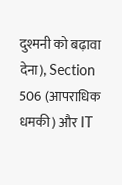दुश्मनी को बढ़ावा देना), Section 506 (आपराधिक धमकी) और IT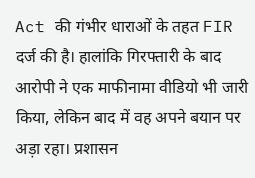Act की गंभीर धाराओं के तहत FIR दर्ज की है। हालांकि गिरफ्तारी के बाद आरोपी ने एक माफीनामा वीडियो भी जारी किया, लेकिन बाद में वह अपने बयान पर अड़ा रहा। प्रशासन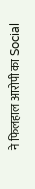ने फिलहाल आरोपी का Social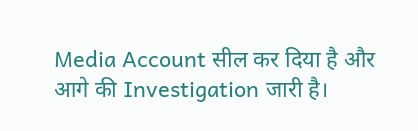Media Account सील कर दिया है और आगे की Investigation जारी है।